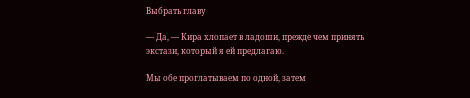Выбрать главу

— Да, — Кира хлопает в ладоши, прежде чем принять экстази, который я ей предлагаю.

Мы обе проглатываем по одной, затем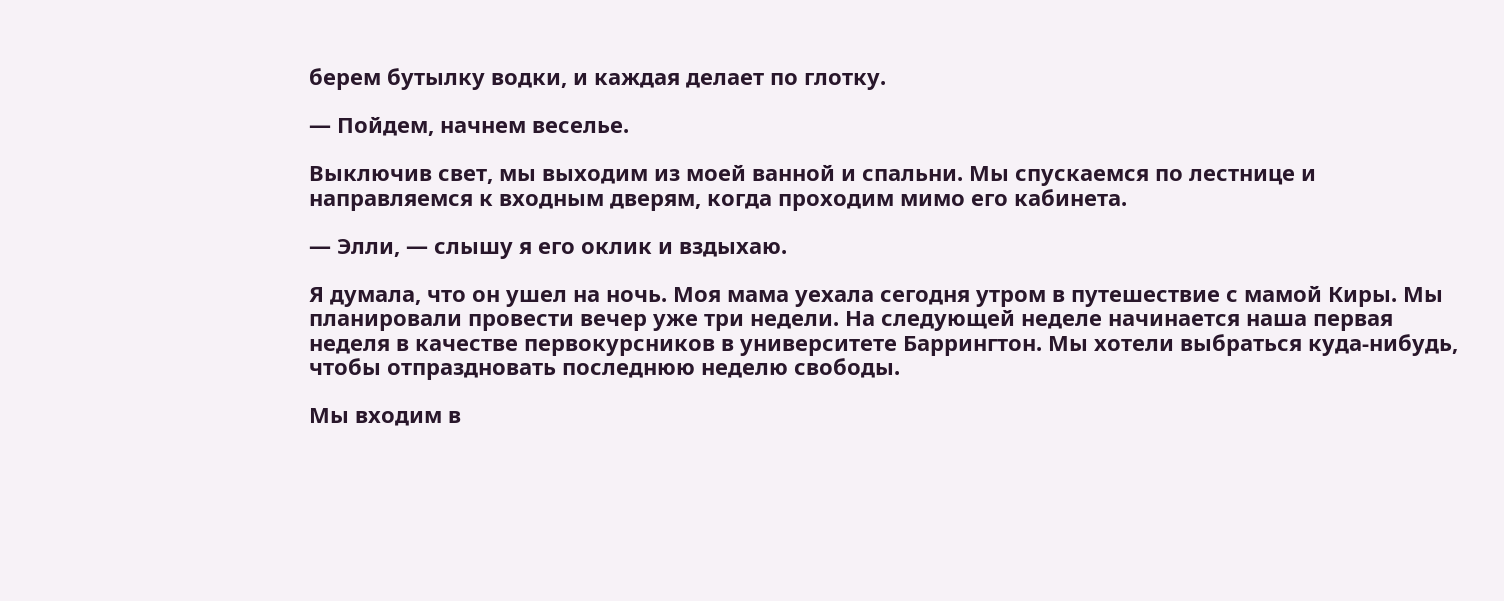берем бутылку водки, и каждая делает по глотку.

— Пойдем, начнем веселье.

Выключив свет, мы выходим из моей ванной и спальни. Мы спускаемся по лестнице и направляемся к входным дверям, когда проходим мимо его кабинета.

— Элли, — слышу я его оклик и вздыхаю.

Я думала, что он ушел на ночь. Моя мама уехала сегодня утром в путешествие с мамой Киры. Мы планировали провести вечер уже три недели. На следующей неделе начинается наша первая неделя в качестве первокурсников в университете Баррингтон. Мы хотели выбраться куда-нибудь, чтобы отпраздновать последнюю неделю свободы.

Мы входим в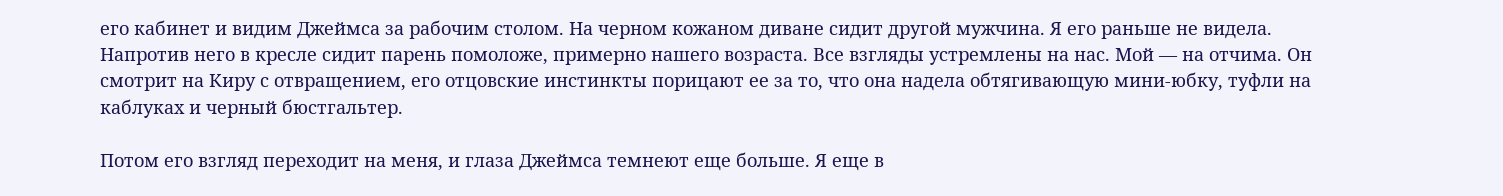его кабинет и видим Джеймса за рабочим столом. На черном кожаном диване сидит другой мужчина. Я его раньше не видела. Напротив него в кресле сидит парень помоложе, примерно нашего возраста. Все взгляды устремлены на нас. Мой — на отчима. Он смотрит на Киру с отвращением, его отцовские инстинкты порицают ее за то, что она надела обтягивающую мини-юбку, туфли на каблуках и черный бюстгальтер.

Потом его взгляд переходит на меня, и глаза Джеймса темнеют еще больше. Я еще в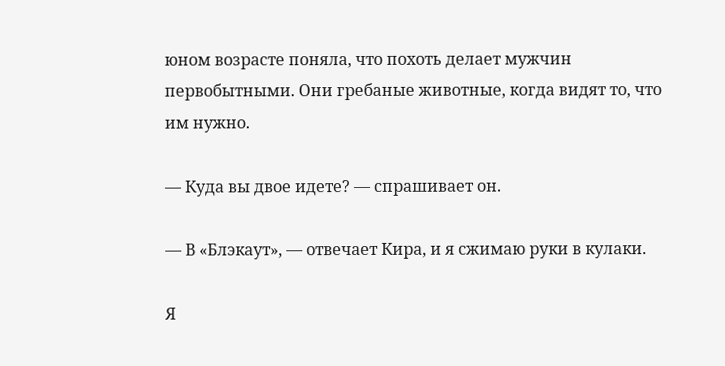юном возрасте поняла, что похоть делает мужчин первобытными. Они гребаные животные, когда видят то, что им нужно.

— Куда вы двое идете? — спрашивает он.

— В «Блэкаут», — отвечает Кира, и я сжимаю руки в кулаки.

Я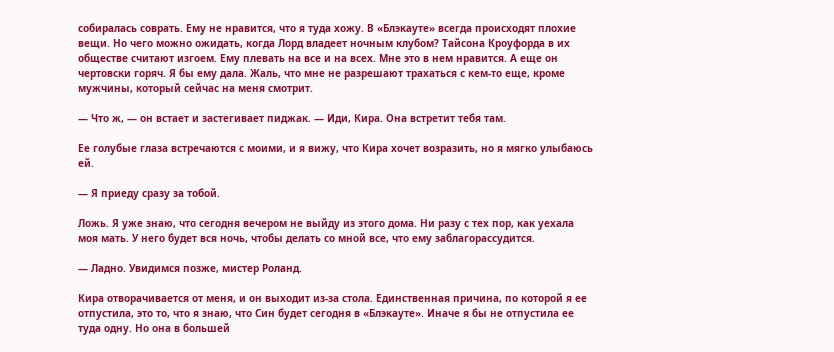собиралась соврать. Ему не нравится, что я туда хожу. В «Блэкауте» всегда происходят плохие вещи. Но чего можно ожидать, когда Лорд владеет ночным клубом? Тайсона Кроуфорда в их обществе считают изгоем. Ему плевать на все и на всех. Мне это в нем нравится. А еще он чертовски горяч. Я бы ему дала. Жаль, что мне не разрешают трахаться с кем-то еще, кроме мужчины, который сейчас на меня смотрит.

— Что ж, — он встает и застегивает пиджак. — Иди, Кира. Она встретит тебя там.

Ее голубые глаза встречаются с моими, и я вижу, что Кира хочет возразить, но я мягко улыбаюсь ей.

— Я приеду сразу за тобой.

Ложь. Я уже знаю, что сегодня вечером не выйду из этого дома. Ни разу с тех пор, как уехала моя мать. У него будет вся ночь, чтобы делать со мной все, что ему заблагорассудится.

— Ладно. Увидимся позже, мистер Роланд.

Кира отворачивается от меня, и он выходит из-за стола. Единственная причина, по которой я ее отпустила, это то, что я знаю, что Син будет сегодня в «Блэкауте». Иначе я бы не отпустила ее туда одну. Но она в большей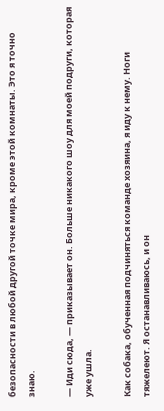безопасности в любой другой точке мира, кроме этой комнаты. Это я точно знаю.

— Иди сюда, — приказывает он. Больше никакого шоу для моей подруги, которая уже ушла.

Как собака, обученная подчиняться команде хозяина, я иду к нему. Ноги тяжелеют. Я останавливаюсь, и он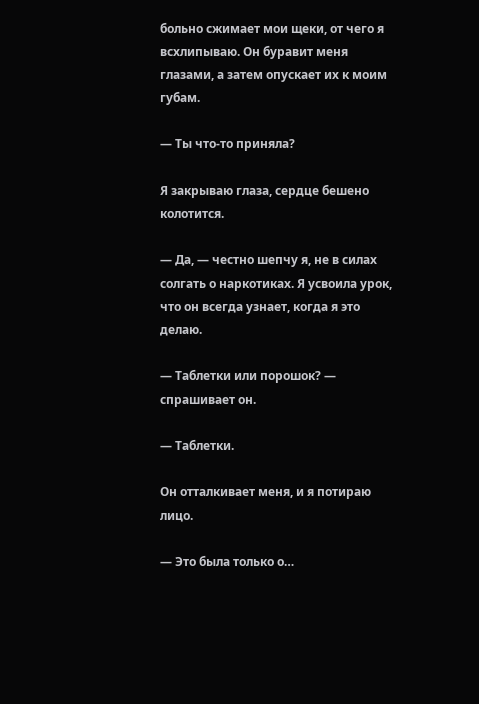больно сжимает мои щеки, от чего я всхлипываю. Он буравит меня глазами, а затем опускает их к моим губам.

— Ты что-то приняла?

Я закрываю глаза, сердце бешено колотится.

— Да, — честно шепчу я, не в силах солгать о наркотиках. Я усвоила урок, что он всегда узнает, когда я это делаю.

— Таблетки или порошок? — спрашивает он.

— Таблетки.

Он отталкивает меня, и я потираю лицо.

— Это была только о…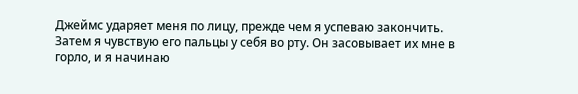Джеймс ударяет меня по лицу, прежде чем я успеваю закончить. Затем я чувствую его пальцы у себя во рту. Он засовывает их мне в горло, и я начинаю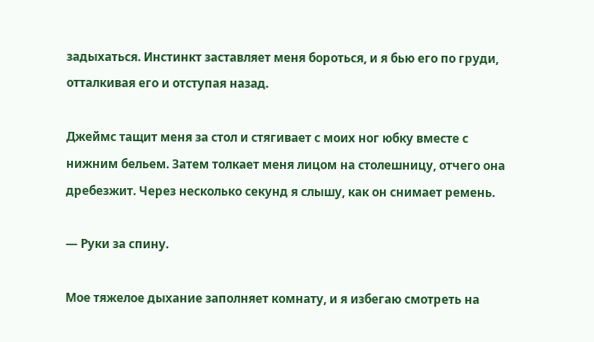задыхаться. Инстинкт заставляет меня бороться, и я бью его по груди, отталкивая его и отступая назад.

Джеймс тащит меня за стол и стягивает с моих ног юбку вместе с нижним бельем. Затем толкает меня лицом на столешницу, отчего она дребезжит. Через несколько секунд я слышу, как он снимает ремень.

— Руки за спину.

Мое тяжелое дыхание заполняет комнату, и я избегаю смотреть на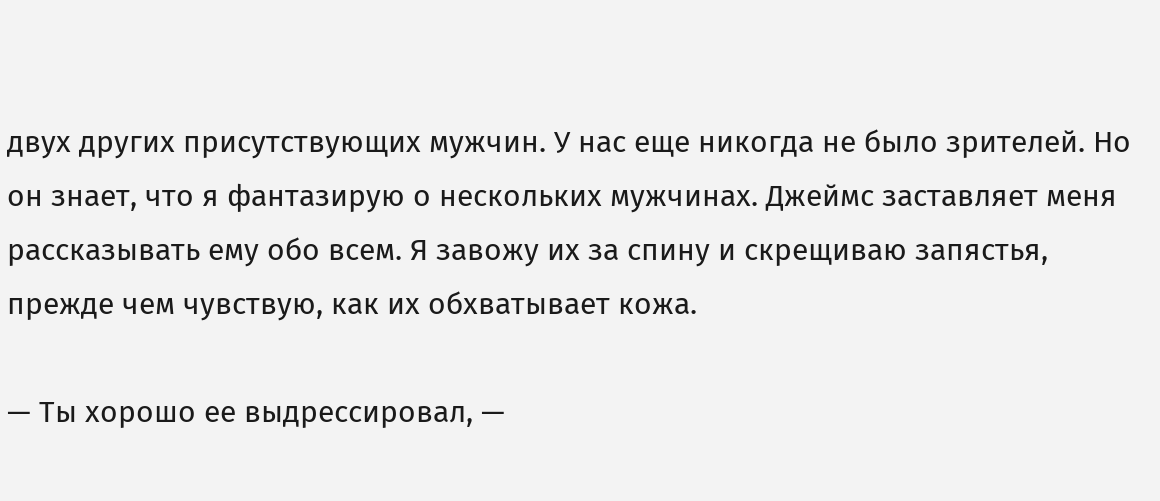двух других присутствующих мужчин. У нас еще никогда не было зрителей. Но он знает, что я фантазирую о нескольких мужчинах. Джеймс заставляет меня рассказывать ему обо всем. Я завожу их за спину и скрещиваю запястья, прежде чем чувствую, как их обхватывает кожа.

— Ты хорошо ее выдрессировал, —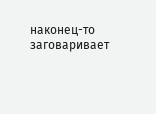наконец-то заговаривает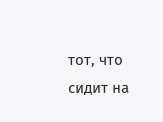тот, что сидит на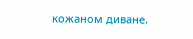кожаном диване.